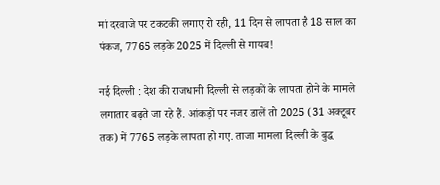मां दरवाजे पर टकटकी लगाए रो रही, 11 दिन से लापता है 18 साल का पंकज, 7765 लड़के 2025 में दिल्ली से गायब!

नई दिल्ली : देश की राजधानी दिल्ली से लड़कों के लापता होने के मामले लगातार बढ़ते जा रहे हैं. आंकड़ों पर नजर डालें तो 2025 (31 अक्टूबर तक) में 7765 लड़के लापता हो गए. ताजा मामला दिल्ली के बुद्ध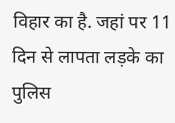विहार का है. जहां पर 11 दिन से लापता लड़के का पुलिस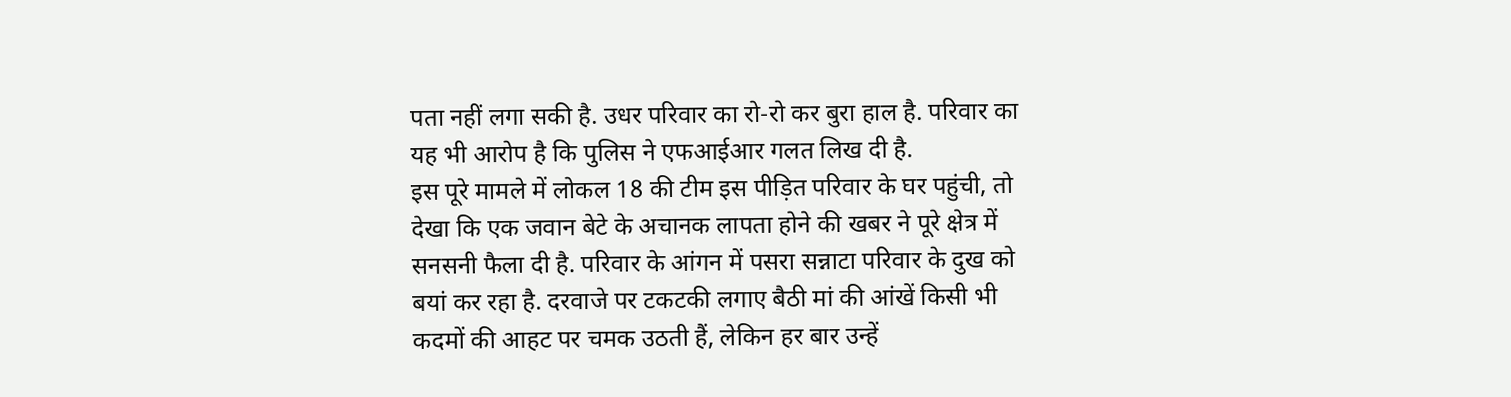पता नहीं लगा सकी है. उधर परिवार का रो-रो कर बुरा हाल है. परिवार का यह भी आरोप है कि पुलिस ने एफआईआर गलत लिख दी है.
इस पूरे मामले में लोकल 18 की टीम इस पीड़ित परिवार के घर पहुंची, तो देखा कि एक जवान बेटे के अचानक लापता होने की खबर ने पूरे क्षेत्र में सनसनी फैला दी है. परिवार के आंगन में पसरा सन्नाटा परिवार के दुख को बयां कर रहा है. दरवाजे पर टकटकी लगाए बैठी मां की आंखें किसी भी कदमों की आहट पर चमक उठती हैं, लेकिन हर बार उन्हें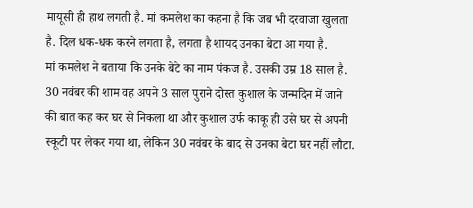मायूसी ही हाथ लगती है. मां कमलेश का कहना है कि जब भी दरवाजा खुलता है. दिल धक-धक करने लगता है, लगता है शायद उनका बेटा आ गया है.
मां कमलेश ने बताया कि उनके बेटे का नाम पंकज है. उसकी उम्र 18 साल है. 30 नवंबर की शाम वह अपने 3 साल पुराने दोस्त कुशाल के जन्मदिन में जाने की बात कह कर घर से निकला था और कुशाल उर्फ काकू ही उसे घर से अपनी स्कूटी पर लेकर गया था, लेकिन 30 नवंबर के बाद से उनका बेटा घर नहीं लौटा.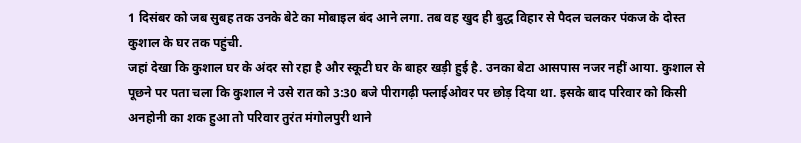1 दिसंबर को जब सुबह तक उनके बेटे का मोबाइल बंद आने लगा. तब वह खुद ही बुद्ध विहार से पैदल चलकर पंकज के दोस्त कुशाल के घर तक पहुंची.
जहां देखा कि कुशाल घर के अंदर सो रहा है और स्कूटी घर के बाहर खड़ी हुई है. उनका बेटा आसपास नजर नहीं आया. कुशाल से पूछने पर पता चला कि कुशाल ने उसे रात को 3:30 बजे पीरागढ़ी फ्लाईओवर पर छोड़ दिया था. इसके बाद परिवार को किसी अनहोनी का शक हुआ तो परिवार तुरंत मंगोलपुरी थाने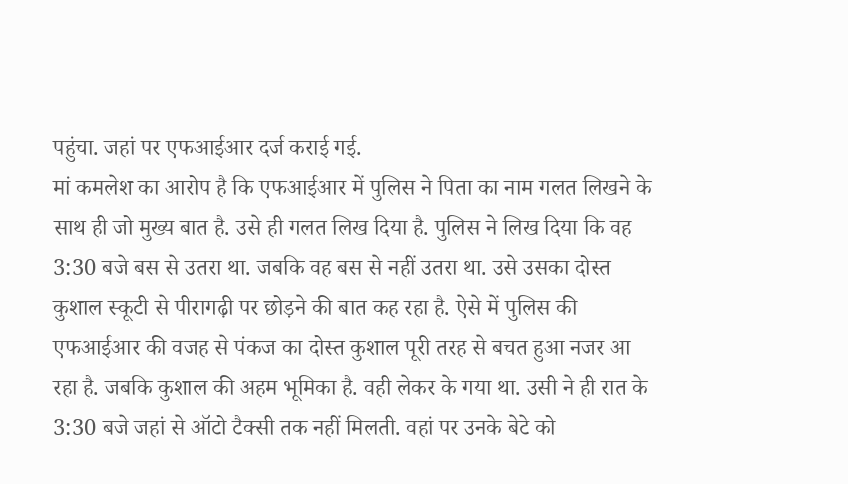पहुंचा. जहां पर एफआईआर दर्ज कराई गई.
मां कमलेश का आरोप है कि एफआईआर में पुलिस ने पिता का नाम गलत लिखने के साथ ही जो मुख्य बात है. उसे ही गलत लिख दिया है. पुलिस ने लिख दिया कि वह 3:30 बजे बस से उतरा था. जबकि वह बस से नहीं उतरा था. उसे उसका दोस्त कुशाल स्कूटी से पीरागढ़ी पर छोड़ने की बात कह रहा है. ऐसे में पुलिस की एफआईआर की वजह से पंकज का दोस्त कुशाल पूरी तरह से बचत हुआ नजर आ रहा है. जबकि कुशाल की अहम भूमिका है. वही लेकर के गया था. उसी ने ही रात के 3:30 बजे जहां से ऑटो टैक्सी तक नहीं मिलती. वहां पर उनके बेटे को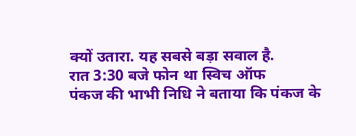क्यों उतारा. यह सबसे बड़ा सवाल है.
रात 3:30 बजे फोन था स्विच ऑफ
पंकज की भाभी निधि ने बताया कि पंकज के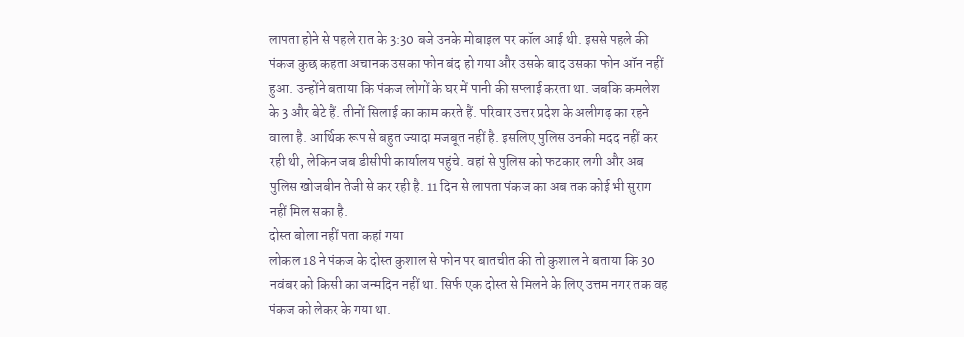लापता होने से पहले रात के 3:30 बजे उनके मोबाइल पर कॉल आई थी. इससे पहले की पंकज कुछ कहता अचानक उसका फोन बंद हो गया और उसके बाद उसका फोन ऑन नहीं हुआ. उन्होंने बताया कि पंकज लोगों के घर में पानी की सप्लाई करता था. जबकि कमलेश के 3 और बेटे हैं. तीनों सिलाई का काम करते हैं. परिवार उत्तर प्रदेश के अलीगढ़ का रहने वाला है. आर्थिक रूप से बहुत ज्यादा मजबूत नहीं है. इसलिए पुलिस उनकी मदद नहीं कर रही थी, लेकिन जब डीसीपी कार्यालय पहुंचे. वहां से पुलिस को फटकार लगी और अब पुलिस खोजबीन तेजी से कर रही है. 11 दिन से लापता पंकज का अब तक कोई भी सुराग नहीं मिल सका है.
दोस्त बोला नहीं पता कहां गया
लोकल 18 ने पंकज के दोस्त कुशाल से फोन पर बातचीत की तो कुशाल ने बताया कि 30 नवंबर को किसी का जन्मदिन नहीं था. सिर्फ एक दोस्त से मिलने के लिए उत्तम नगर तक वह पंकज को लेकर के गया था.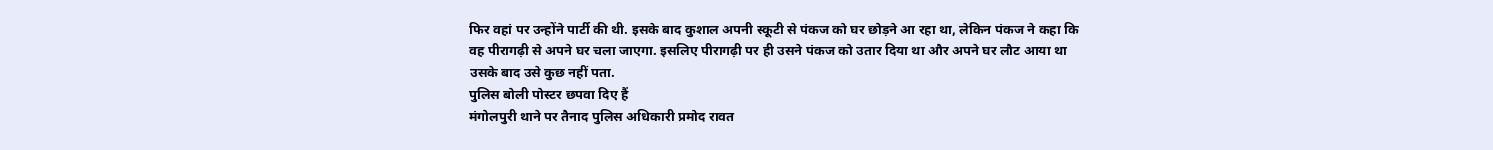फिर वहां पर उन्होंने पार्टी की थी. इसके बाद कुशाल अपनी स्कूटी से पंकज को घर छोड़ने आ रहा था, लेकिन पंकज ने कहा कि वह पीरागढ़ी से अपने घर चला जाएगा. इसलिए पीरागढ़ी पर ही उसने पंकज को उतार दिया था और अपने घर लौट आया था उसके बाद उसे कुछ नहीं पता.
पुलिस बोली पोस्टर छपवा दिए हैं
मंगोलपुरी थाने पर तैनाद पुलिस अधिकारी प्रमोद रावत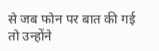से जब फोन पर बात की गई तो उन्होंने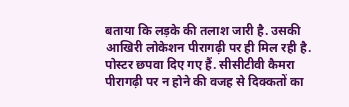बताया कि लड़के की तलाश जारी है. उसकी आखिरी लोकेशन पीरागढ़ी पर ही मिल रही है. पोस्टर छपवा दिए गए हैं. सीसीटीवी कैमरा पीरागढ़ी पर न होने की वजह से दिक्कतों का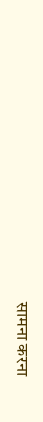सामना करना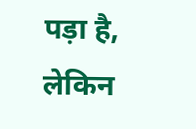पड़ा है, लेकिन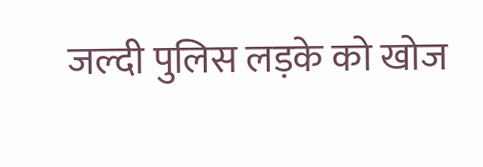जल्दी पुलिस लड़के को खोज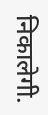निकालेगी.